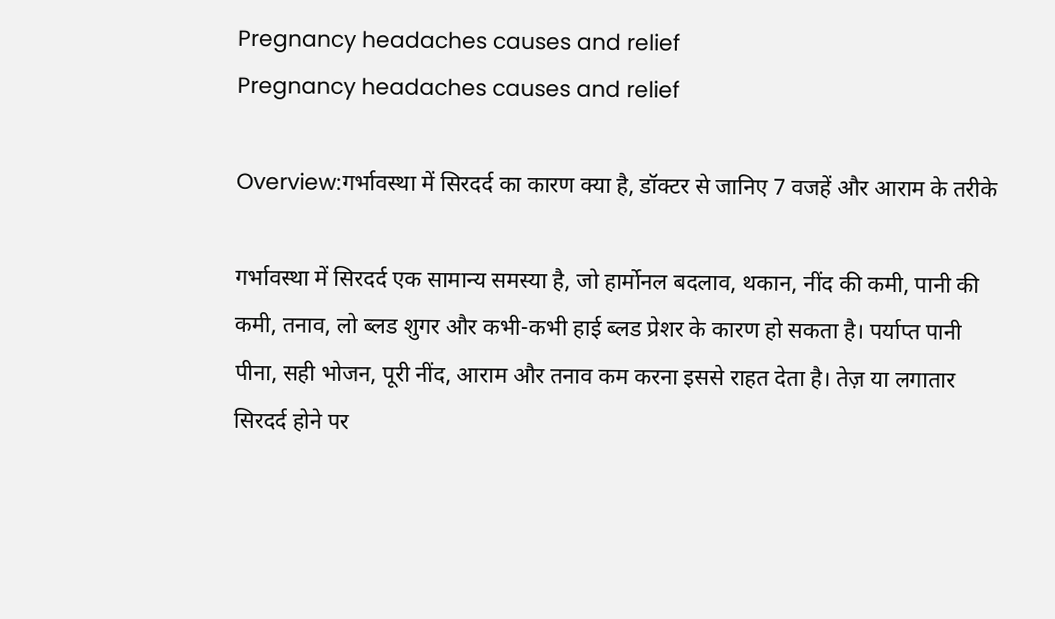Pregnancy headaches causes and relief
Pregnancy headaches causes and relief

Overview:गर्भावस्था में सिरदर्द का कारण क्या है, डॉक्टर से जानिए 7 वजहें और आराम के तरीके

गर्भावस्था में सिरदर्द एक सामान्य समस्या है, जो हार्मोनल बदलाव, थकान, नींद की कमी, पानी की कमी, तनाव, लो ब्लड शुगर और कभी-कभी हाई ब्लड प्रेशर के कारण हो सकता है। पर्याप्त पानी पीना, सही भोजन, पूरी नींद, आराम और तनाव कम करना इससे राहत देता है। तेज़ या लगातार सिरदर्द होने पर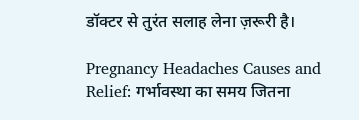डॉक्टर से तुरंत सलाह लेना ज़रूरी है।

Pregnancy Headaches Causes and Relief: गर्भावस्था का समय जितना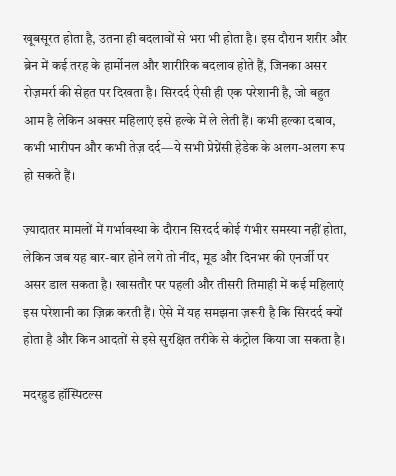खूबसूरत होता है, उतना ही बदलावों से भरा भी होता है। इस दौरान शरीर और ब्रेन में कई तरह के हार्मोनल और शारीरिक बदलाव होते हैं, जिनका असर रोज़मर्रा की सेहत पर दिखता है। सिरदर्द ऐसी ही एक परेशानी है, जो बहुत आम है लेकिन अक्सर महिलाएं इसे हल्के में ले लेती हैं। कभी हल्का दबाव, कभी भारीपन और कभी तेज़ दर्द—ये सभी प्रेग्नेंसी हेडेक के अलग-अलग रूप हो सकते हैं।

ज़्यादातर मामलों में गर्भावस्था के दौरान सिरदर्द कोई गंभीर समस्या नहीं होता, लेकिन जब यह बार-बार होने लगे तो नींद, मूड और दिनभर की एनर्जी पर असर डाल सकता है। खासतौर पर पहली और तीसरी तिमाही में कई महिलाएं इस परेशानी का ज़िक्र करती हैं। ऐसे में यह समझना ज़रूरी है कि सिरदर्द क्यों होता है और किन आदतों से इसे सुरक्षित तरीके से कंट्रोल किया जा सकता है।

मदरहुड हॉस्पिटल्स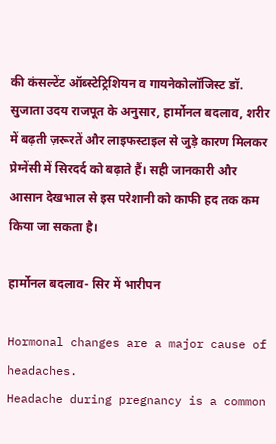की कंसल्टेंट ऑब्स्टेट्रिशियन व गायनेकोलॉजिस्ट डॉ. सुजाता उदय राजपूत के अनुसार, हार्मोनल बदलाव, शरीर में बढ़ती ज़रूरतें और लाइफस्टाइल से जुड़े कारण मिलकर प्रेग्नेंसी में सिरदर्द को बढ़ाते हैं। सही जानकारी और आसान देखभाल से इस परेशानी को काफी हद तक कम किया जा सकता है।

हार्मोनल बदलाव- सिर में भारीपन

Hormonal changes are a major cause of headaches.
Headache during pregnancy is a common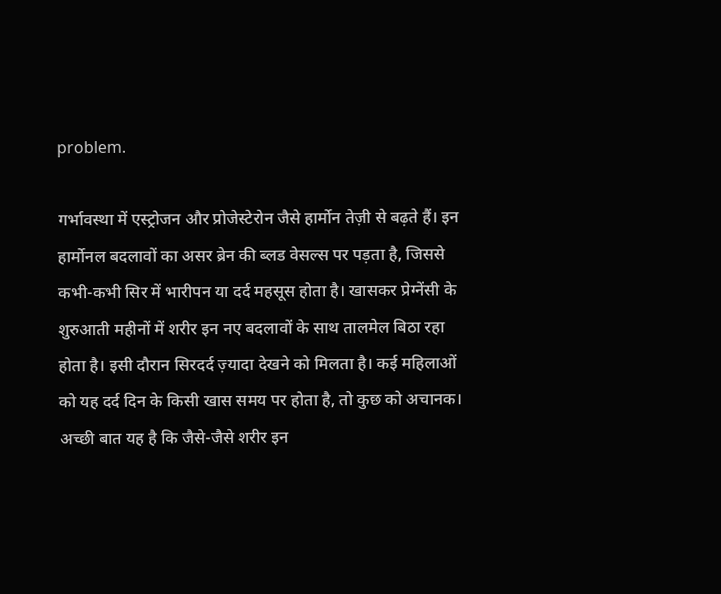problem.

गर्भावस्था में एस्ट्रोजन और प्रोजेस्टेरोन जैसे हार्मोन तेज़ी से बढ़ते हैं। इन हार्मोनल बदलावों का असर ब्रेन की ब्लड वेसल्स पर पड़ता है, जिससे कभी-कभी सिर में भारीपन या दर्द महसूस होता है। खासकर प्रेग्नेंसी के शुरुआती महीनों में शरीर इन नए बदलावों के साथ तालमेल बिठा रहा होता है। इसी दौरान सिरदर्द ज़्यादा देखने को मिलता है। कई महिलाओं को यह दर्द दिन के किसी खास समय पर होता है, तो कुछ को अचानक। अच्छी बात यह है कि जैसे-जैसे शरीर इन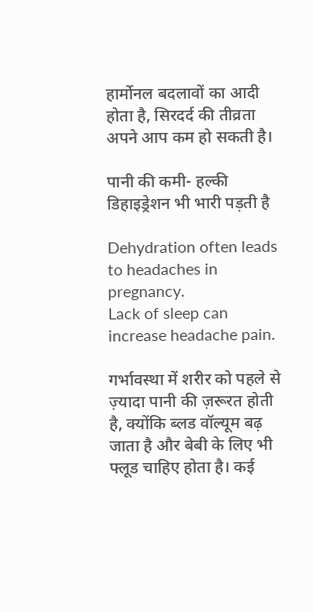हार्मोनल बदलावों का आदी होता है, सिरदर्द की तीव्रता अपने आप कम हो सकती है।

पानी की कमी- हल्की डिहाइड्रेशन भी भारी पड़ती है

Dehydration often leads to headaches in pregnancy.
Lack of sleep can increase headache pain.

गर्भावस्था में शरीर को पहले से ज़्यादा पानी की ज़रूरत होती है, क्योंकि ब्लड वॉल्यूम बढ़ जाता है और बेबी के लिए भी फ्लूड चाहिए होता है। कई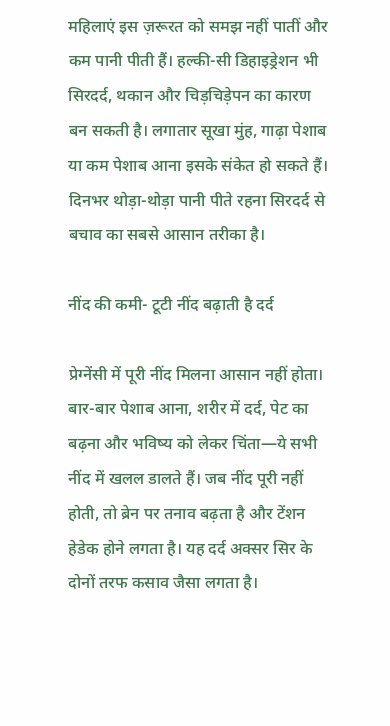महिलाएं इस ज़रूरत को समझ नहीं पातीं और कम पानी पीती हैं। हल्की-सी डिहाइड्रेशन भी सिरदर्द, थकान और चिड़चिड़ेपन का कारण बन सकती है। लगातार सूखा मुंह, गाढ़ा पेशाब या कम पेशाब आना इसके संकेत हो सकते हैं। दिनभर थोड़ा-थोड़ा पानी पीते रहना सिरदर्द से बचाव का सबसे आसान तरीका है।

नींद की कमी- टूटी नींद बढ़ाती है दर्द

प्रेग्नेंसी में पूरी नींद मिलना आसान नहीं होता। बार-बार पेशाब आना, शरीर में दर्द, पेट का बढ़ना और भविष्य को लेकर चिंता—ये सभी नींद में खलल डालते हैं। जब नींद पूरी नहीं होती, तो ब्रेन पर तनाव बढ़ता है और टेंशन हेडेक होने लगता है। यह दर्द अक्सर सिर के दोनों तरफ कसाव जैसा लगता है।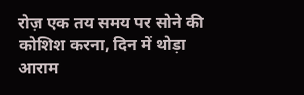रोज़ एक तय समय पर सोने की कोशिश करना, दिन में थोड़ा आराम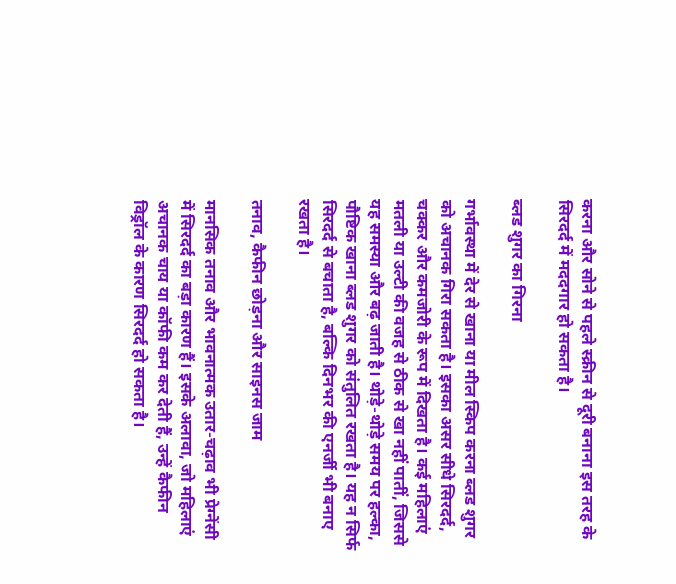करना और सोने से पहले स्क्रीन से दूरी बनाना इस तरह के सिरदर्द में मददगार हो सकता है।

ब्लड शुगर का गिरना

गर्भावस्था में देर से खाना या मील स्किप करना ब्लड शुगर को अचानक गिरा सकता है। इसका असर सीधे सिरदर्द, चक्कर और कमजोरी के रूप में दिखता है। कई महिलाएं मतली या उल्टी की वजह से ठीक से खा नहीं पातीं, जिससे यह समस्या और बढ़ जाती है। थोड़े-थोड़े समय पर हल्का, पौष्टिक खाना ब्लड शुगर को संतुलित रखता है। यह न सिर्फ सिरदर्द से बचाता है, बल्कि दिनभर की एनर्जी भी बनाए रखता है।

तनाव, कैफीन छोड़ना और साइनस जाम

मानसिक तनाव और भावनात्मक उतार-चढ़ाव भी प्रेग्नेंसी में सिरदर्द का बड़ा कारण हैं। इसके अलावा, जो महिलाएं अचानक चाय या कॉफी कम कर देती हैं, उन्हें कैफीन विड्रॉल के कारण सिरदर्द हो सकता है।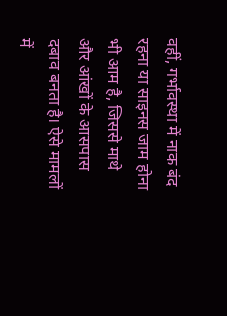वहीं, गर्भावस्था में नाक बंद रहना या साइनस जाम होना भी आम है, जिससे माथे और आंखों के आसपास दबाव बनता है। ऐसे मामलों में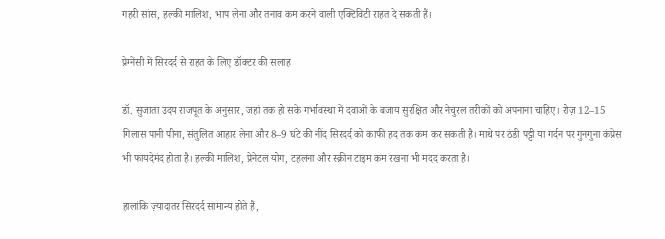गहरी सांस, हल्की मालिश, भाप लेना और तनाव कम करने वाली एक्टिविटी राहत दे सकती हैं।

प्रेग्नेंसी में सिरदर्द से राहत के लिए डॉक्टर की सलाह

डॉ. सुजाता उदय राजपूत के अनुसार, जहां तक हो सके गर्भावस्था में दवाओं के बजाय सुरक्षित और नेचुरल तरीकों को अपनाना चाहिए। रोज़ 12–15 गिलास पानी पीना, संतुलित आहार लेना और 8–9 घंटे की नींद सिरदर्द को काफी हद तक कम कर सकती है। माथे पर ठंडी पट्टी या गर्दन पर गुनगुना कंप्रेस भी फायदेमंद होता है। हल्की मालिश, प्रेनेटल योग, टहलना और स्क्रीन टाइम कम रखना भी मदद करता है।

हालांकि ज़्यादातर सिरदर्द सामान्य होते हैं,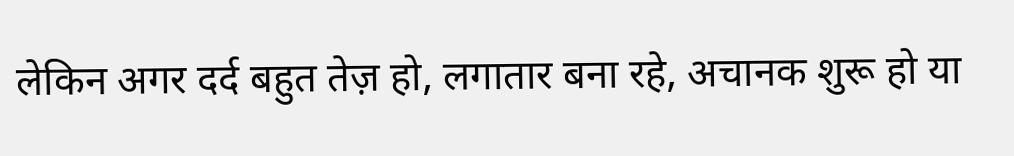लेकिन अगर दर्द बहुत तेज़ हो, लगातार बना रहे, अचानक शुरू हो या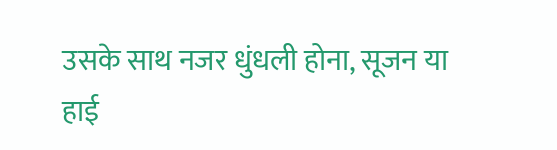उसके साथ नजर धुंधली होना, सूजन या हाई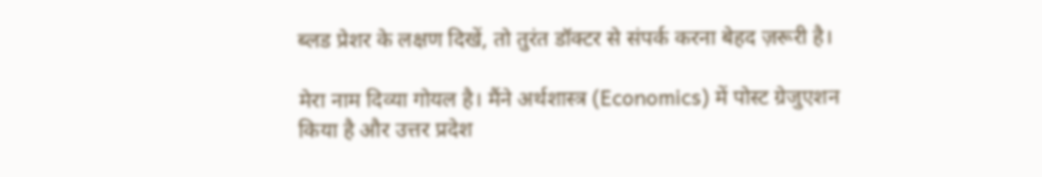ब्लड प्रेशर के लक्षण दिखें, तो तुरंत डॉक्टर से संपर्क करना बेहद ज़रूरी है।

मेरा नाम दिव्या गोयल है। मैंने अर्थशास्त्र (Economics) में पोस्ट ग्रेजुएशन किया है और उत्तर प्रदेश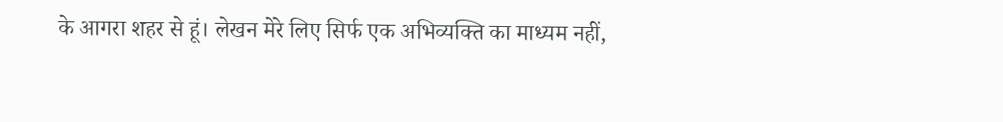के आगरा शहर से हूं। लेखन मेरे लिए सिर्फ एक अभिव्यक्ति का माध्यम नहीं,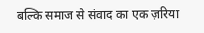बल्कि समाज से संवाद का एक ज़रिया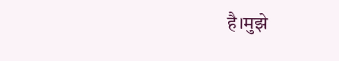है।मुझे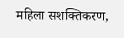महिला सशक्तिकरण,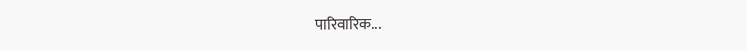पारिवारिक...